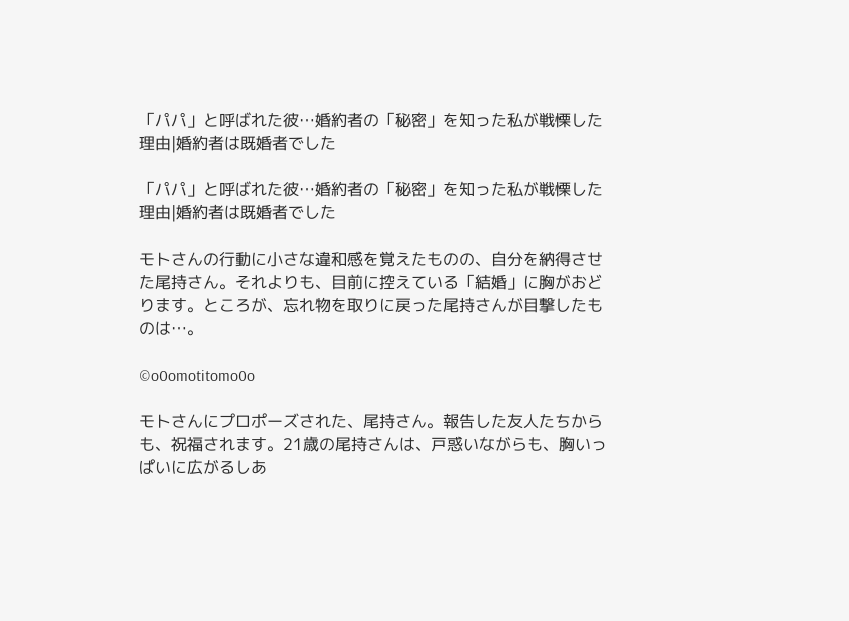「パパ」と呼ばれた彼…婚約者の「秘密」を知った私が戦慄した理由|婚約者は既婚者でした

「パパ」と呼ばれた彼…婚約者の「秘密」を知った私が戦慄した理由|婚約者は既婚者でした

モトさんの行動に小さな違和感を覚えたものの、自分を納得させた尾持さん。それよりも、目前に控えている「結婚」に胸がおどります。ところが、忘れ物を取りに戻った尾持さんが目撃したものは…。

©o0omotitomo0o

モトさんにプロポーズされた、尾持さん。報告した友人たちからも、祝福されます。21歳の尾持さんは、戸惑いながらも、胸いっぱいに広がるしあ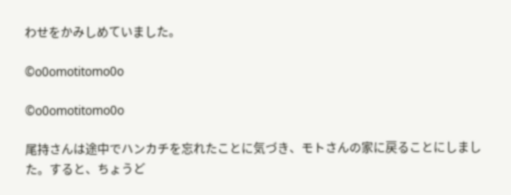わせをかみしめていました。

©o0omotitomo0o

©o0omotitomo0o

尾持さんは途中でハンカチを忘れたことに気づき、モトさんの家に戻ることにしました。すると、ちょうど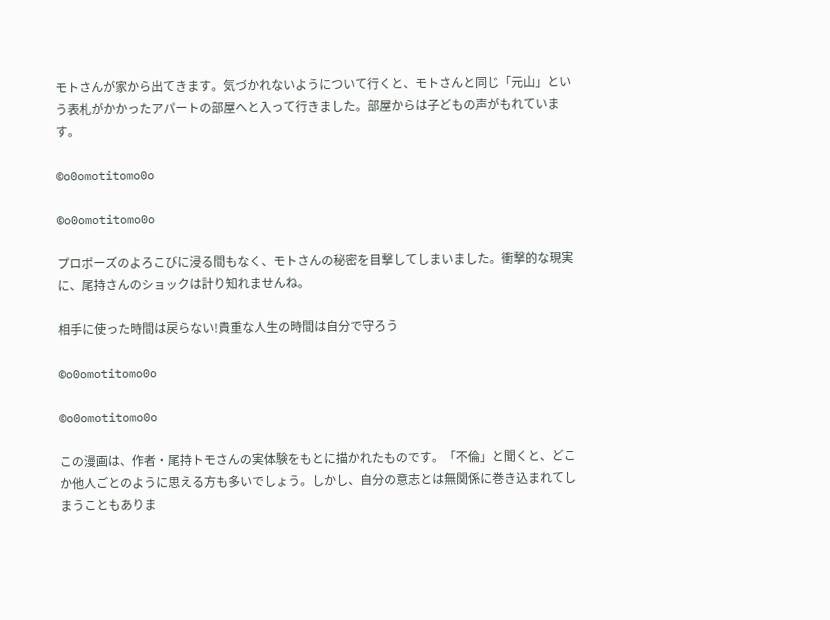モトさんが家から出てきます。気づかれないようについて行くと、モトさんと同じ「元山」という表札がかかったアパートの部屋へと入って行きました。部屋からは子どもの声がもれています。

©o0omotitomo0o

©o0omotitomo0o

プロポーズのよろこびに浸る間もなく、モトさんの秘密を目撃してしまいました。衝撃的な現実に、尾持さんのショックは計り知れませんね。

相手に使った時間は戻らない!貴重な人生の時間は自分で守ろう

©o0omotitomo0o

©o0omotitomo0o

この漫画は、作者・尾持トモさんの実体験をもとに描かれたものです。「不倫」と聞くと、どこか他人ごとのように思える方も多いでしょう。しかし、自分の意志とは無関係に巻き込まれてしまうこともありま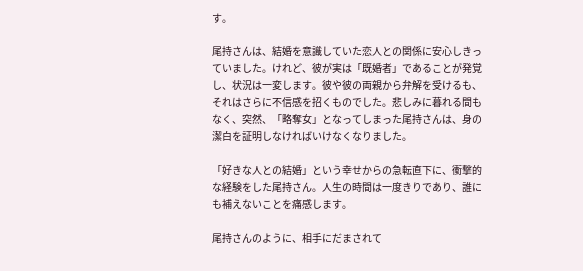す。

尾持さんは、結婚を意識していた恋人との関係に安心しきっていました。けれど、彼が実は「既婚者」であることが発覚し、状況は一変します。彼や彼の両親から弁解を受けるも、それはさらに不信感を招くものでした。悲しみに暮れる間もなく、突然、「略奪女」となってしまった尾持さんは、身の潔白を証明しなければいけなくなりました。

「好きな人との結婚」という幸せからの急転直下に、衝撃的な経験をした尾持さん。人生の時間は一度きりであり、誰にも補えないことを痛感します。

尾持さんのように、相手にだまされて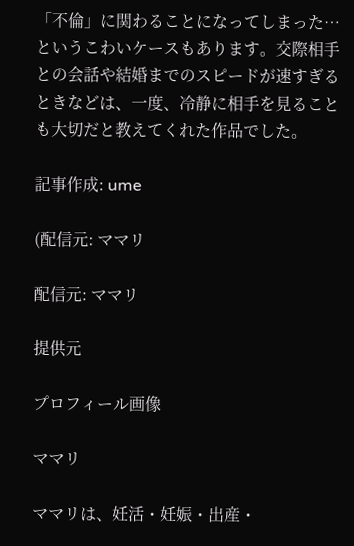「不倫」に関わることになってしまった…というこわいケースもあります。交際相手との会話や結婚までのスピードが速すぎるときなどは、一度、冷静に相手を見ることも大切だと教えてくれた作品でした。

記事作成: ume

(配信元: ママリ

配信元: ママリ

提供元

プロフィール画像

ママリ

ママリは、妊活・妊娠・出産・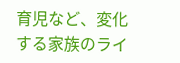育児など、変化する家族のライ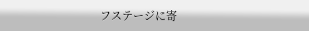フステージに寄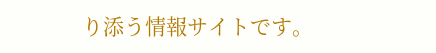り添う情報サイトです。